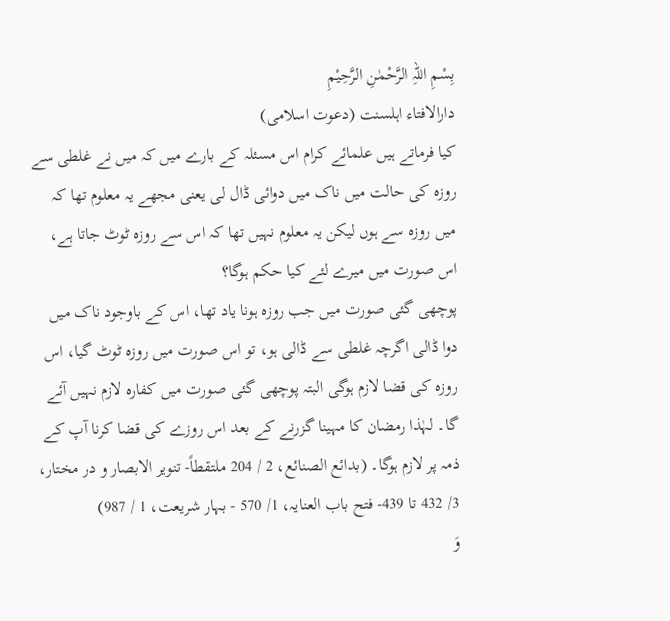بِسْمِ اللہِ الرَّحْمٰنِ الرَّحِيْمِ
دارالافتاء اہلسنت (دعوت اسلامی)
کیا فرماتے ہیں علمائے کرام اس مسئلہ کے بارے میں کہ میں نے غلطی سے روزہ کی حالت میں ناک میں دوائی ڈال لی یعنی مجھے یہ معلوم تھا کہ میں روزہ سے ہوں لیکن یہ معلوم نہیں تھا کہ اس سے روزہ ٹوٹ جاتا ہے، اس صورت میں میرے لئے کیا حکم ہوگا؟
پوچھی گئی صورت میں جب روزہ ہونا یاد تھا، اس کے باوجود ناک میں دوا ڈالی اگرچہ غلطی سے ڈالی ہو، تو اس صورت میں روزہ ٹوٹ گیا، اس روزہ کی قضا لازم ہوگی البتہ پوچھی گئی صورت میں کفارہ لازم نہیں آئے گا۔ لہٰذا رمضان کا مہینا گزرنے کے بعد اس روزے کی قضا کرنا آپ کے ذمہ پر لازم ہوگا۔ (بدائع الصنائع، 2 / 204 ملتقطاً- تنویر الابصار و در مختار، 3/ 432 تا 439- فتح باب العنایہ، 1/ 570 - بہار شریعت، 1 / 987)
وَ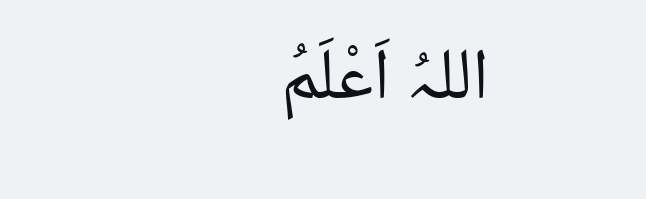اللہُ اَعْلَمُ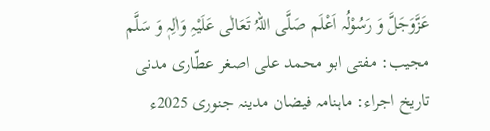عَزَّوَجَلَّ وَ رَسُوْلُہ اَعْلَم صَلَّی اللہُ تَعَالٰی عَلَیْہِ وَاٰلِہٖ وَ سَلَّم
مجیب: مفتی ابو محمد علی اصغر عطّاری مدنی
تاریخ اجراء: ماہنامہ فیضان مدینہ جنوری 2025ء